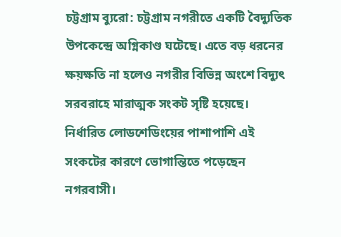চট্টগ্রাম ব্যুরো: চট্টগ্রাম নগরীতে একটি বৈদ্যুতিক উপকেন্দ্রে অগ্নিকাণ্ড ঘটেছে। এতে বড় ধরনের ক্ষয়ক্ষতি না হলেও নগরীর বিভিন্ন অংশে বিদ্যুৎ সরবরাহে মারাত্মক সংকট সৃষ্টি হয়েছে। নির্ধারিত লোডশেডিংয়ের পাশাপাশি এই সংকটের কারণে ভোগান্তিতে পড়েছেন নগরবাসী।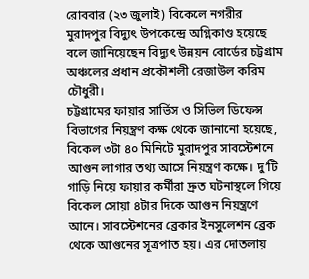রোববার (২৩ জুলাই) বিকেলে নগরীর মুরাদপুর বিদ্যুৎ উপকেন্দ্রে অগ্নিকাণ্ড হয়েছে বলে জানিয়েছেন বিদ্যুৎ উন্নয়ন বোর্ডের চট্টগ্রাম অঞ্চলের প্রধান প্রকৌশলী রেজাউল করিম চৌধুরী।
চট্টগ্রামের ফায়ার সার্ভিস ও সিভিল ডিফেন্স বিভাগের নিয়ন্ত্রণ কক্ষ থেকে জানানো হয়েছে, বিকেল ৩টা ৪০ মিনিটে মুরাদপুর সাবস্টেশনে আগুন লাগার তথ্য আসে নিয়ন্ত্রণ কক্ষে। দু’টি গাড়ি নিয়ে ফায়ার কর্মীরা দ্রুত ঘটনাস্থলে গিয়ে বিকেল সোয়া ৪টার দিকে আগুন নিয়ন্ত্রণে আনে। সাবস্টেশনের ব্রেকার ইনসুলেশন ব্রেক থেকে আগুনের সূত্রপাত হয়। এর দোতলায়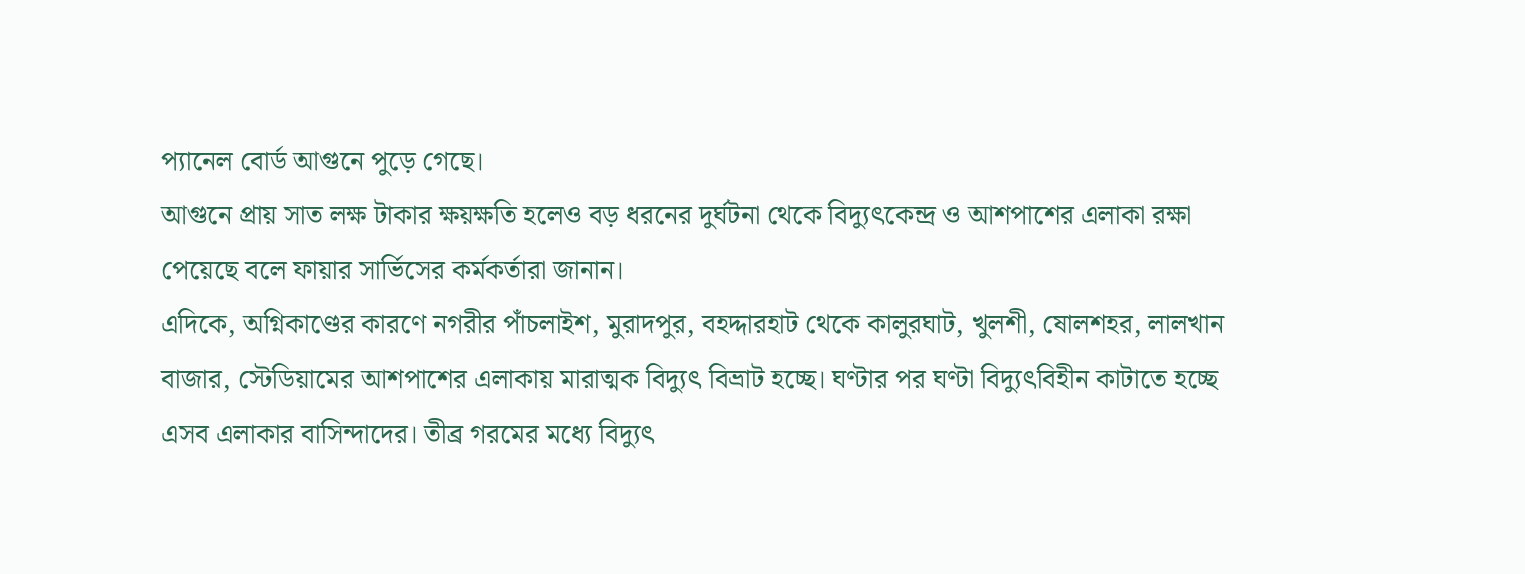প্যানেল বোর্ড আগুনে পুড়ে গেছে।
আগুনে প্রায় সাত লক্ষ টাকার ক্ষয়ক্ষতি হলেও বড় ধরনের দুর্ঘটনা থেকে বিদ্যুৎকেন্দ্র ও আশপাশের এলাকা রক্ষা পেয়েছে বলে ফায়ার সার্ভিসের কর্মকর্তারা জানান।
এদিকে, অগ্নিকাণ্ডের কারণে নগরীর পাঁচলাইশ, মুরাদপুর, বহদ্দারহাট থেকে কালুরঘাট, খুলশী, ষোলশহর, লালখান বাজার, স্টেডিয়ামের আশপাশের এলাকায় মারাত্মক বিদ্যুৎ বিভ্রাট হচ্ছে। ঘণ্টার পর ঘণ্টা বিদ্যুৎবিহীন কাটাতে হচ্ছে এসব এলাকার বাসিন্দাদের। তীব্র গরমের মধ্যে বিদ্যুৎ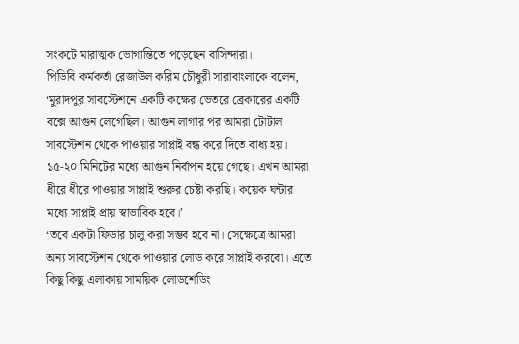সংকটে মারাত্মক ভোগান্তিতে পড়েছেন বাসিন্দারা।
পিডিবি কর্মকর্তা রেজাউল করিম চৌধুরী সারাবাংলাকে বলেন, ‘মুরাদপুর সাবস্টেশনে একটি কক্ষের ভেতরে ব্রেকারের একটি বক্সে আগুন লেগেছিল। আগুন লাগার পর আমরা টোটাল সাবস্টেশন থেকে পাওয়ার সাপ্লাই বন্ধ করে দিতে বাধ্য হয়। ১৫-২০ মিনিটের মধ্যে আগুন নির্বাপন হয়ে গেছে। এখন আমরা ধীরে ধীরে পাওয়ার সাপ্লাই শুরুর চেষ্টা করছি। কয়েক ঘন্টার মধ্যে সাপ্লাই প্রায় স্বাভাবিক হবে।’
‘তবে একটা ফিডার চালু করা সম্ভব হবে না। সেক্ষেত্রে আমরা অন্য সাবস্টেশন থেকে পাওয়ার লোড করে সাপ্লাই করবো। এতে কিছু কিছু এলাকায় সাময়িক লোডশেডিং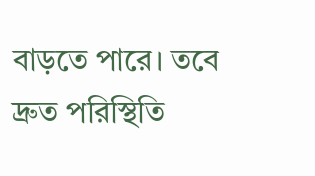বাড়তে পারে। তবে দ্রুত পরিস্থিতি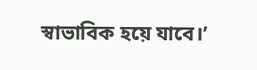স্বাভাবিক হয়ে যাবে।’